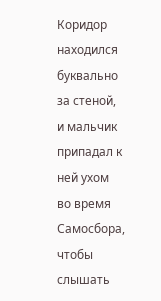Коридор находился буквально за стеной, и мальчик припадал к ней ухом во время Самосбора, чтобы слышать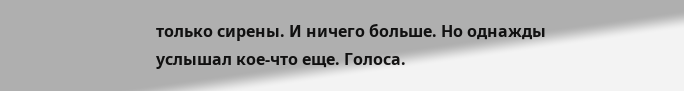только сирены. И ничего больше. Но однажды услышал кое-что еще. Голоса.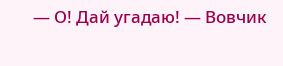— О! Дай угадаю! — Вовчик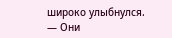широко улыбнулся. — Они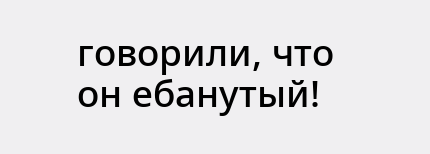говорили, что он ебанутый!